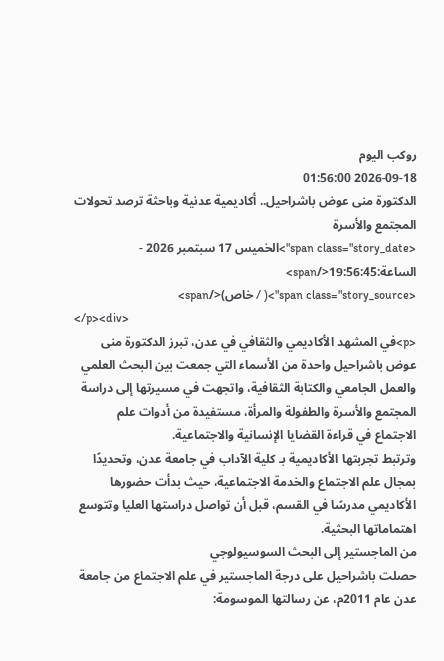روكب اليوم
2026-09-18 01:56:00
الدكتورة منى عوض باشراحيل.. أكاديمية عدنية وباحثة ترصد تحولات المجتمع والأسرة
<span class="story_date">الخميس 17 سبتمبر 2026 - الساعة:19:56:45</span>
<span class="story_source">( / خاص)</span>
</p><div>
<p>في المشهد الأكاديمي والثقافي في عدن، تبرز الدكتورة منى عوض باشراحيل واحدة من الأسماء التي جمعت بين البحث العلمي والعمل الجامعي والكتابة الثقافية، واتجهت في مسيرتها إلى دراسة المجتمع والأسرة والطفولة والمرأة، مستفيدة من أدوات علم الاجتماع في قراءة القضايا الإنسانية والاجتماعية.
وترتبط تجربتها الأكاديمية بـ كلية الآداب في جامعة عدن، وتحديدًا بمجال علم الاجتماع والخدمة الاجتماعية، حيث بدأت حضورها الأكاديمي مدرسًا في القسم، قبل أن تواصل دراستها العليا وتتوسع اهتماماتها البحثية.
من الماجستير إلى البحث السوسيولوجي
حصلت باشراحيل على درجة الماجستير في علم الاجتماع من جامعة عدن عام 2011م، عن رسالتها الموسومة: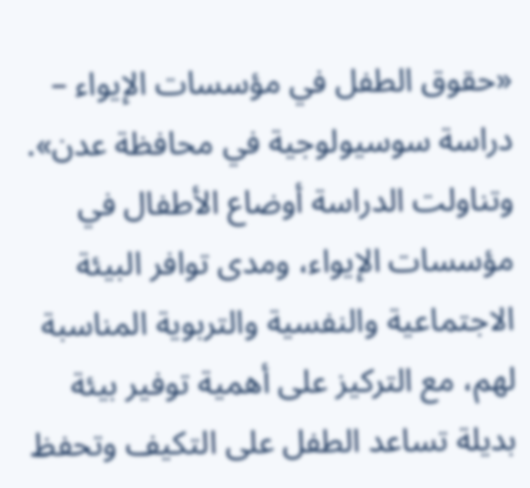«حقوق الطفل في مؤسسات الإيواء – دراسة سوسيولوجية في محافظة عدن».
وتناولت الدراسة أوضاع الأطفال في مؤسسات الإيواء، ومدى توافر البيئة الاجتماعية والنفسية والتربوية المناسبة لهم، مع التركيز على أهمية توفير بيئة بديلة تساعد الطفل على التكيف وتحفظ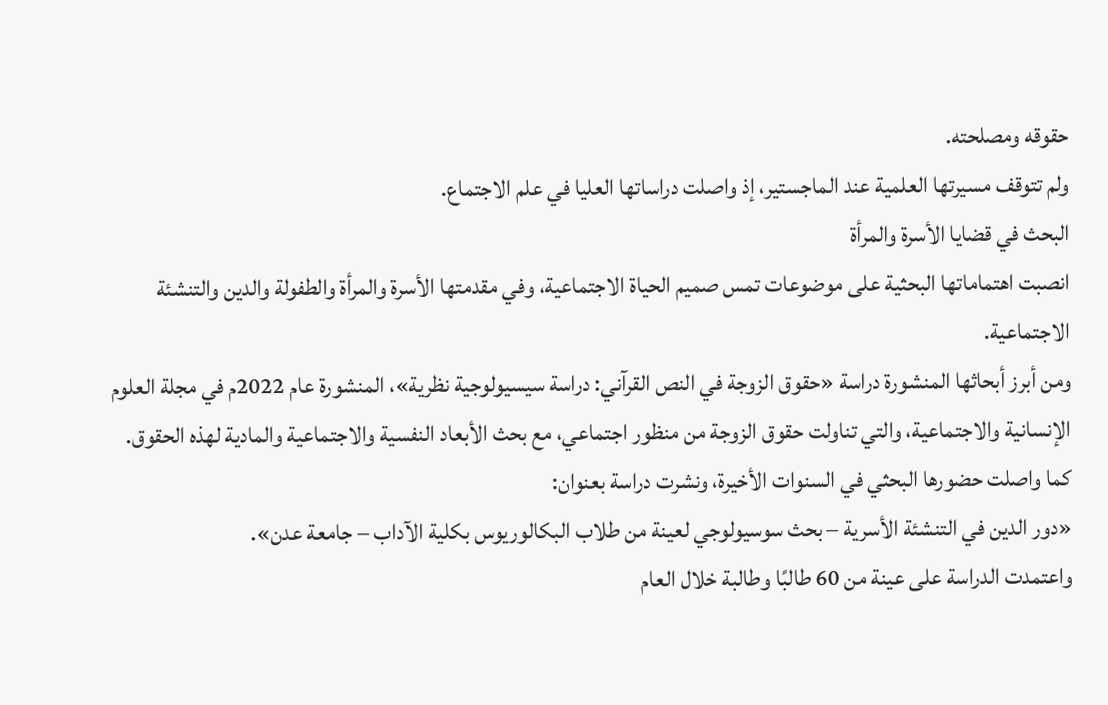حقوقه ومصلحته.
ولم تتوقف مسيرتها العلمية عند الماجستير، إذ واصلت دراساتها العليا في علم الاجتماع.
البحث في قضايا الأسرة والمرأة
انصبت اهتماماتها البحثية على موضوعات تمس صميم الحياة الاجتماعية، وفي مقدمتها الأسرة والمرأة والطفولة والدين والتنشئة الاجتماعية.
ومن أبرز أبحاثها المنشورة دراسة «حقوق الزوجة في النص القرآني: دراسة سيسيولوجية نظرية»، المنشورة عام 2022م في مجلة العلوم الإنسانية والاجتماعية، والتي تناولت حقوق الزوجة من منظور اجتماعي، مع بحث الأبعاد النفسية والاجتماعية والمادية لهذه الحقوق.
كما واصلت حضورها البحثي في السنوات الأخيرة، ونشرت دراسة بعنوان:
«دور الدين في التنشئة الأسرية – بحث سوسيولوجي لعينة من طلاب البكالوريوس بكلية الآداب – جامعة عدن».
واعتمدت الدراسة على عينة من 60 طالبًا وطالبة خلال العام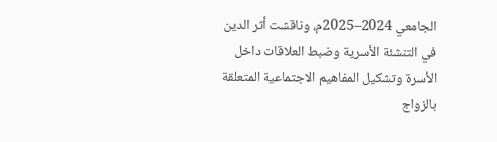الجامعي 2024–2025م، وناقشت أثر الدين في التنشئة الأسرية وضبط العلاقات داخل الأسرة وتشكيل المفاهيم الاجتماعية المتعلقة بالزواج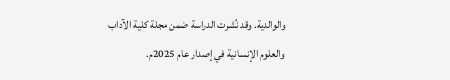والوالدية. وقد نُشرت الدراسة ضمن مجلة كلية الآداب والعلوم الإنسانية في إصدار عام 2025م.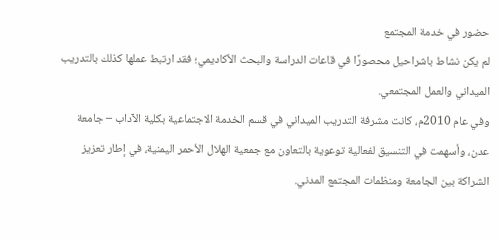حضور في خدمة المجتمع
لم يكن نشاط باشراحيل محصورًا في قاعات الدراسة والبحث الأكاديمي؛ فقد ارتبط عملها كذلك بالتدريب الميداني والعمل المجتمعي.
وفي عام 2010م، كانت مشرفة التدريب الميداني في قسم الخدمة الاجتماعية بكلية الآداب – جامعة عدن، وأسهمت في التنسيق لفعالية توعوية بالتعاون مع جمعية الهلال الأحمر اليمنية، في إطار تعزيز الشراكة بين الجامعة ومنظمات المجتمع المدني.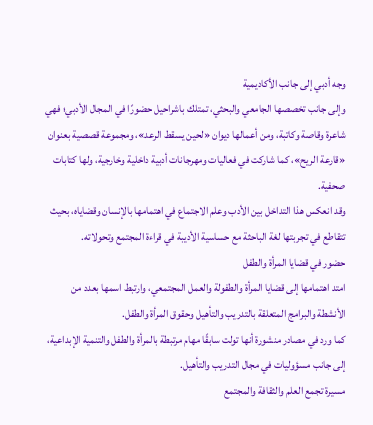وجه أدبي إلى جانب الأكاديمية
وإلى جانب تخصصها الجامعي والبحثي، تمتلك باشراحيل حضورًا في المجال الأدبي؛ فهي شاعرة وقاصة وكاتبة، ومن أعمالها ديوان «لحين يسقط الرعد»، ومجموعة قصصية بعنوان «قارعة الريح»، كما شاركت في فعاليات ومهرجانات أدبية داخلية وخارجية، ولها كتابات صحفية.
وقد انعكس هذا التداخل بين الأدب وعلم الاجتماع في اهتمامها بالإنسان وقضاياه، بحيث تتقاطع في تجربتها لغة الباحثة مع حساسية الأديبة في قراءة المجتمع وتحولاته.
حضور في قضايا المرأة والطفل
امتد اهتمامها إلى قضايا المرأة والطفولة والعمل المجتمعي، وارتبط اسمها بعدد من الأنشطة والبرامج المتعلقة بالتدريب والتأهيل وحقوق المرأة والطفل.
كما ورد في مصادر منشورة أنها تولت سابقًا مهام مرتبطة بالمرأة والطفل والتنمية الإبداعية، إلى جانب مسؤوليات في مجال التدريب والتأهيل.
مسيرة تجمع العلم والثقافة والمجتمع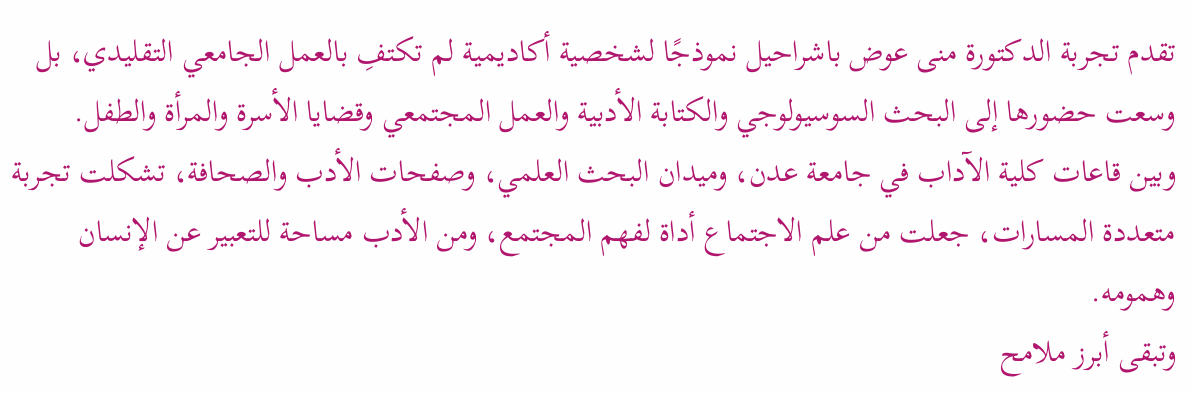تقدم تجربة الدكتورة منى عوض باشراحيل نموذجًا لشخصية أكاديمية لم تكتفِ بالعمل الجامعي التقليدي، بل وسعت حضورها إلى البحث السوسيولوجي والكتابة الأدبية والعمل المجتمعي وقضايا الأسرة والمرأة والطفل.
وبين قاعات كلية الآداب في جامعة عدن، وميدان البحث العلمي، وصفحات الأدب والصحافة، تشكلت تجربة متعددة المسارات، جعلت من علم الاجتماع أداة لفهم المجتمع، ومن الأدب مساحة للتعبير عن الإنسان وهمومه.
وتبقى أبرز ملامح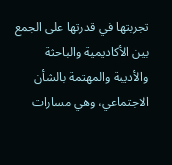تجربتها في قدرتها على الجمع بين الأكاديمية والباحثة والأديبة والمهتمة بالشأن الاجتماعي، وهي مسارات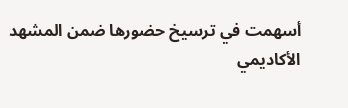أسهمت في ترسيخ حضورها ضمن المشهد الأكاديمي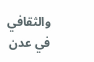والثقافي في عدن